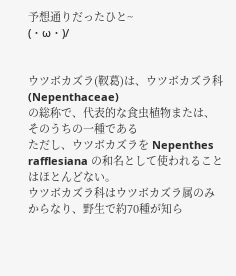予想通りだったひと~
(・ω・)/


ウツボカズラ(靫葛)は、ウツボカズラ科(Nepenthaceae)
の総称で、代表的な食虫植物または、そのうちの一種である
ただし、ウツボカズラを Nepenthes rafflesiana の和名として使われることはほとんどない。
ウツボカズラ科はウツボカズラ属のみからなり、野生で約70種が知ら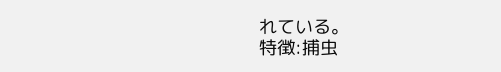れている。
特徴:捕虫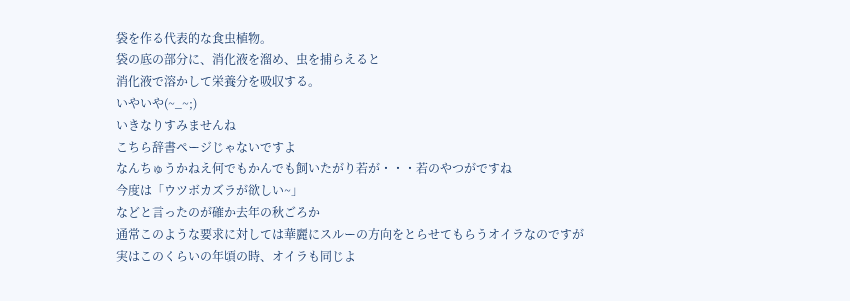袋を作る代表的な食虫植物。
袋の底の部分に、消化液を溜め、虫を捕らえると
消化液で溶かして栄養分を吸収する。
いやいや(~_~;)
いきなりすみませんね
こちら辞書ページじゃないですよ
なんちゅうかねえ何でもかんでも飼いたがり若が・・・若のやつがですね
今度は「ウツボカズラが欲しい~」
などと言ったのが確か去年の秋ごろか
通常このような要求に対しては華麗にスルーの方向をとらせてもらうオイラなのですが
実はこのくらいの年頃の時、オイラも同じよ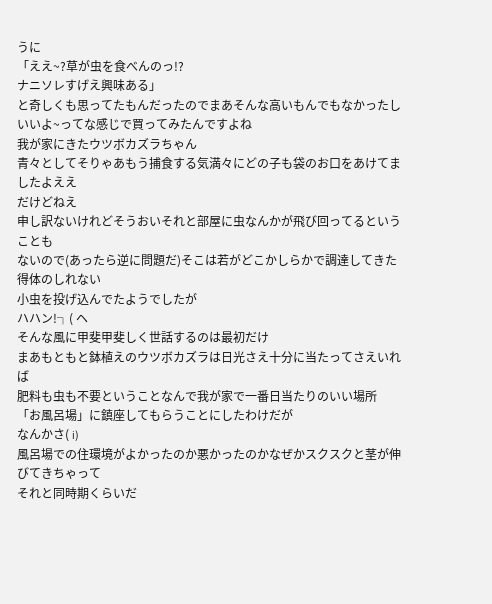うに
「ええ~?草が虫を食べんのっ!?
ナニソレすげえ興味ある」
と奇しくも思ってたもんだったのでまあそんな高いもんでもなかったし
いいよ~ってな感じで買ってみたんですよね
我が家にきたウツボカズラちゃん
青々としてそりゃあもう捕食する気満々にどの子も袋のお口をあけてましたよええ
だけどねえ
申し訳ないけれどそうおいそれと部屋に虫なんかが飛び回ってるということも
ないので(あったら逆に問題だ)そこは若がどこかしらかで調達してきた得体のしれない
小虫を投げ込んでたようでしたが
ハハン!┐( ヘ
そんな風に甲斐甲斐しく世話するのは最初だけ
まあもともと鉢植えのウツボカズラは日光さえ十分に当たってさえいれば
肥料も虫も不要ということなんで我が家で一番日当たりのいい場所
「お風呂場」に鎮座してもらうことにしたわけだが
なんかさ( i)
風呂場での住環境がよかったのか悪かったのかなぜかスクスクと茎が伸びてきちゃって
それと同時期くらいだ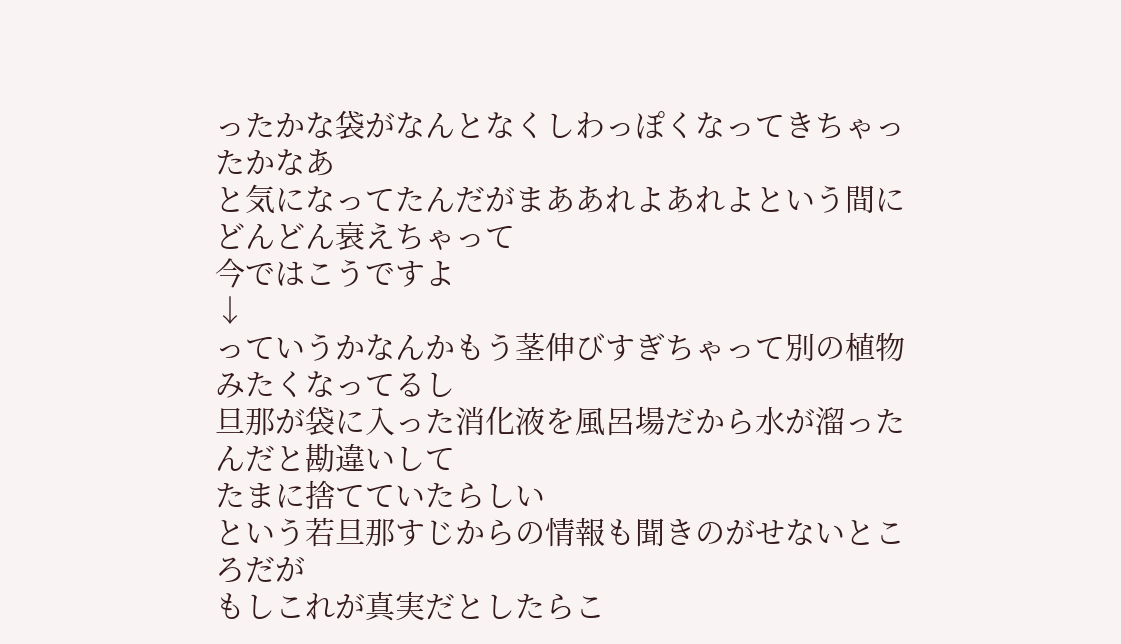ったかな袋がなんとなくしわっぽくなってきちゃったかなあ
と気になってたんだがまああれよあれよという間にどんどん衰えちゃって
今ではこうですよ
↓
っていうかなんかもう茎伸びすぎちゃって別の植物みたくなってるし
旦那が袋に入った消化液を風呂場だから水が溜ったんだと勘違いして
たまに捨てていたらしい
という若旦那すじからの情報も聞きのがせないところだが
もしこれが真実だとしたらこ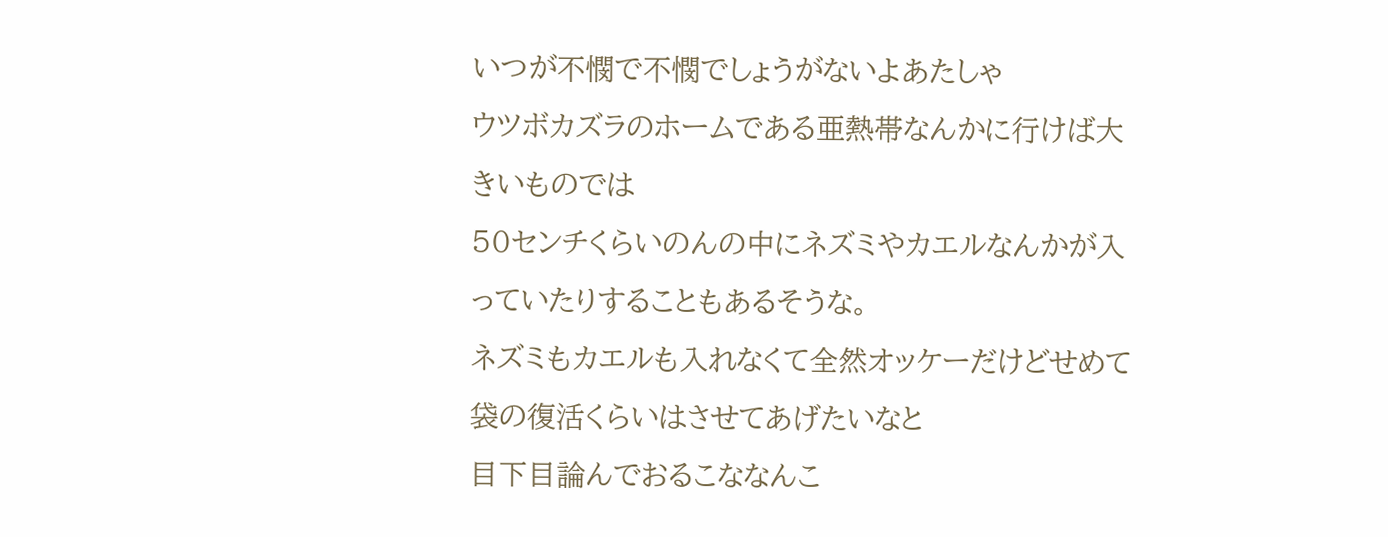いつが不憫で不憫でしょうがないよあたしゃ
ウツボカズラのホームである亜熱帯なんかに行けば大きいものでは
50センチくらいのんの中にネズミやカエルなんかが入っていたりすることもあるそうな。
ネズミもカエルも入れなくて全然オッケーだけどせめて袋の復活くらいはさせてあげたいなと
目下目論んでおるこななんこ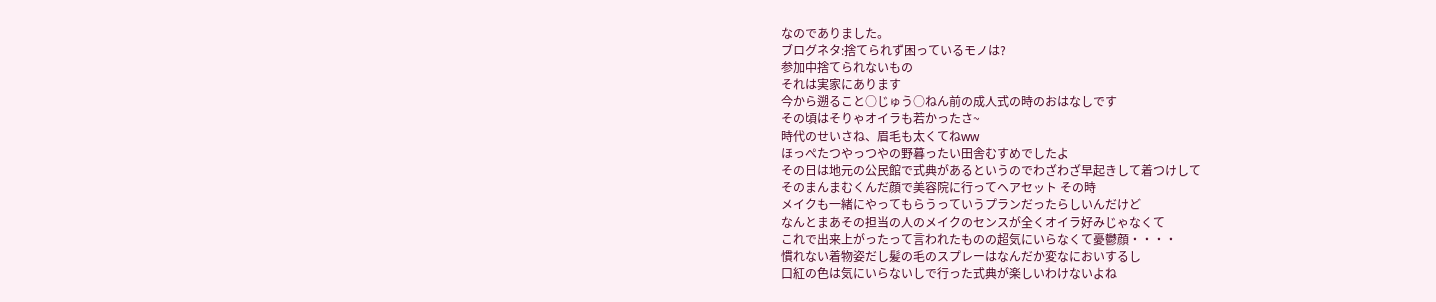なのでありました。
ブログネタ:捨てられず困っているモノは?
参加中捨てられないもの
それは実家にあります
今から遡ること○じゅう○ねん前の成人式の時のおはなしです
その頃はそりゃオイラも若かったさ~
時代のせいさね、眉毛も太くてねww
ほっぺたつやっつやの野暮ったい田舎むすめでしたよ
その日は地元の公民館で式典があるというのでわざわざ早起きして着つけして
そのまんまむくんだ顔で美容院に行ってヘアセット その時
メイクも一緒にやってもらうっていうプランだったらしいんだけど
なんとまあその担当の人のメイクのセンスが全くオイラ好みじゃなくて
これで出来上がったって言われたものの超気にいらなくて憂鬱顔・・・・
慣れない着物姿だし髪の毛のスプレーはなんだか変なにおいするし
口紅の色は気にいらないしで行った式典が楽しいわけないよね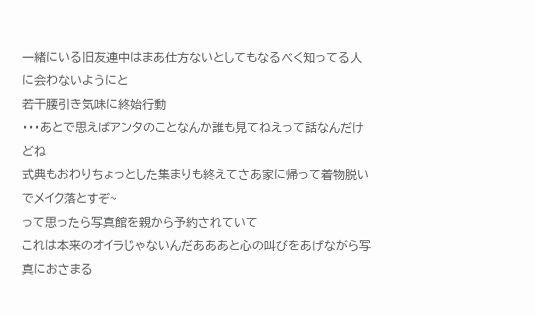一緒にいる旧友連中はまあ仕方ないとしてもなるべく知ってる人に会わないようにと
若干腰引き気味に終始行動
・・・あとで思えばアンタのことなんか誰も見てねえって話なんだけどね
式典もおわりちょっとした集まりも終えてさあ家に帰って着物脱いでメイク落とすぞ~
って思ったら写真館を親から予約されていて
これは本来のオイラじゃないんだあああと心の叫びをあげながら写真におさまる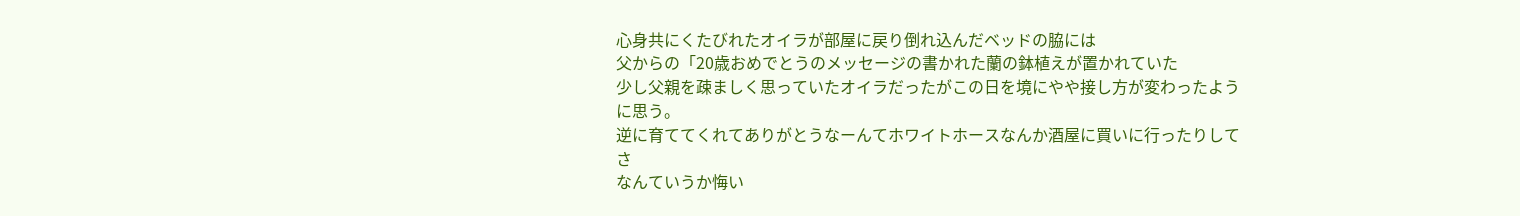心身共にくたびれたオイラが部屋に戻り倒れ込んだベッドの脇には
父からの「20歳おめでとうのメッセージの書かれた蘭の鉢植えが置かれていた
少し父親を疎ましく思っていたオイラだったがこの日を境にやや接し方が変わったように思う。
逆に育ててくれてありがとうなーんてホワイトホースなんか酒屋に買いに行ったりしてさ
なんていうか悔い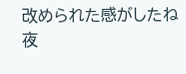改められた感がしたね
夜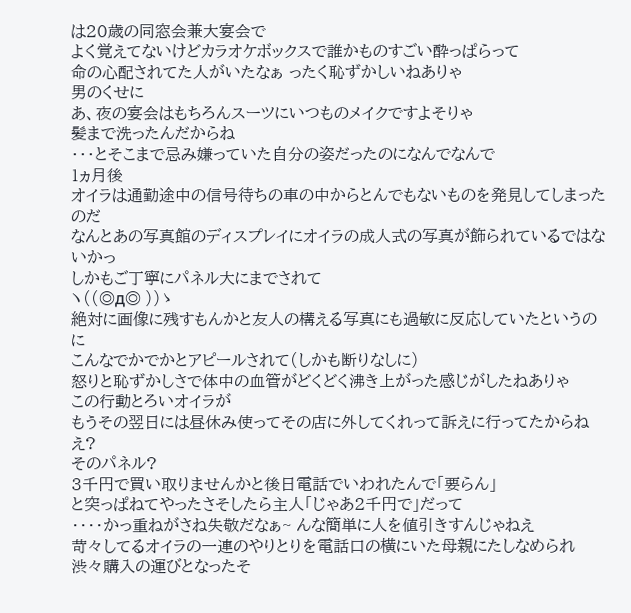は20歳の同窓会兼大宴会で
よく覚えてないけどカラオケボックスで誰かものすごい酔っぱらって
命の心配されてた人がいたなぁ ったく恥ずかしいねありゃ
男のくせに
あ、夜の宴会はもちろんスーツにいつものメイクですよそりゃ
髪まで洗ったんだからね
・・・とそこまで忌み嫌っていた自分の姿だったのになんでなんで
1ヵ月後
オイラは通勤途中の信号待ちの車の中からとんでもないものを発見してしまったのだ
なんとあの写真館のディスプレイにオイラの成人式の写真が飾られているではないかっ
しかもご丁寧にパネル大にまでされて
ヽ((◎д◎ ))ゝ
絶対に画像に残すもんかと友人の構える写真にも過敏に反応していたというのに
こんなでかでかとアピールされて(しかも断りなしに)
怒りと恥ずかしさで体中の血管がどくどく沸き上がった感じがしたねありゃ
この行動とろいオイラが
もうその翌日には昼休み使ってその店に外してくれって訴えに行ってたからね
え?
そのパネル?
3千円で買い取りませんかと後日電話でいわれたんで「要らん」
と突っぱねてやったさそしたら主人「じゃあ2千円で」だって
・・・・かっ重ねがさね失敬だなぁ~ んな簡単に人を値引きすんじゃねえ
苛々してるオイラの一連のやりとりを電話口の横にいた母親にたしなめられ
渋々購入の運びとなったそ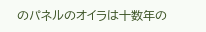のパネルのオイラは十数年の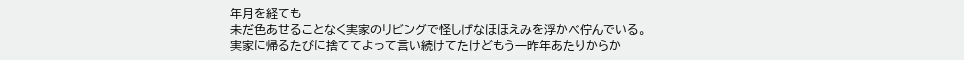年月を経ても
未だ色あせることなく実家のリビングで怪しげなほほえみを浮かべ佇んでいる。
実家に帰るたびに捨ててよって言い続けてたけどもう一昨年あたりからか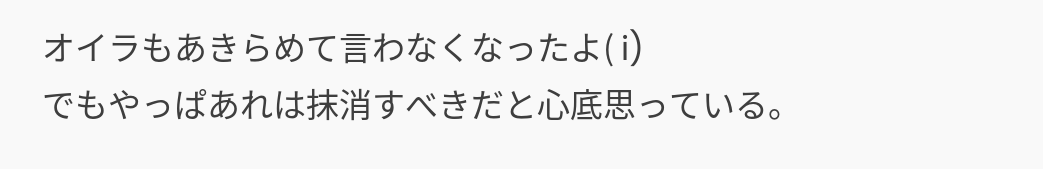オイラもあきらめて言わなくなったよ( i)
でもやっぱあれは抹消すべきだと心底思っている。